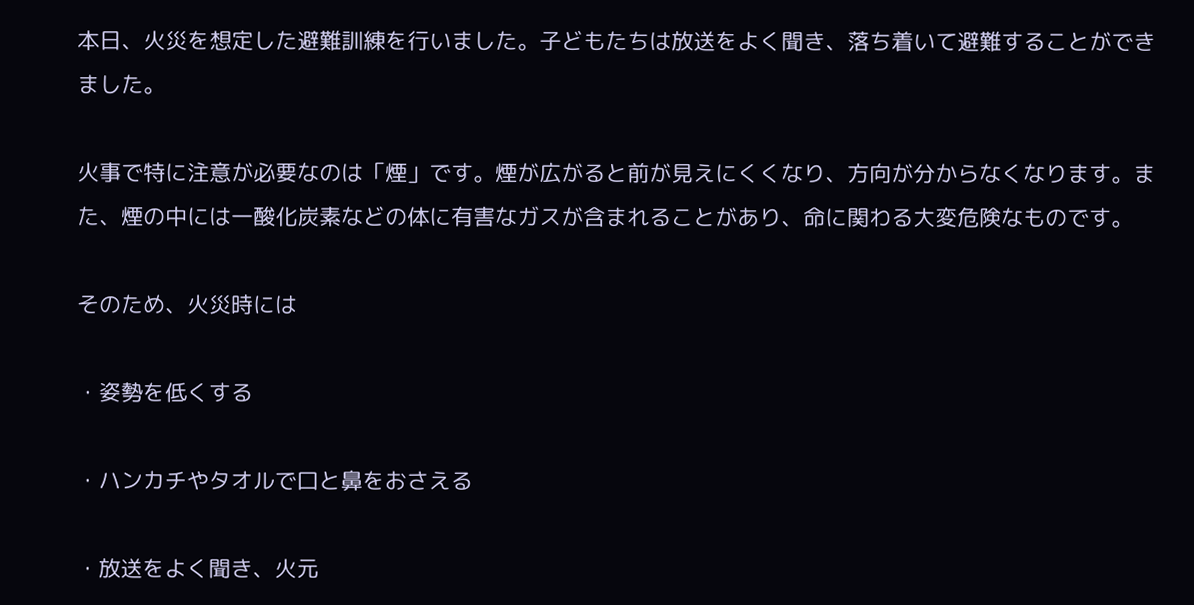本日、火災を想定した避難訓練を行いました。子どもたちは放送をよく聞き、落ち着いて避難することができました。

火事で特に注意が必要なのは「煙」です。煙が広がると前が見えにくくなり、方向が分からなくなります。また、煙の中には一酸化炭素などの体に有害なガスが含まれることがあり、命に関わる大変危険なものです。

そのため、火災時には

・姿勢を低くする

・ハンカチやタオルで口と鼻をおさえる

・放送をよく聞き、火元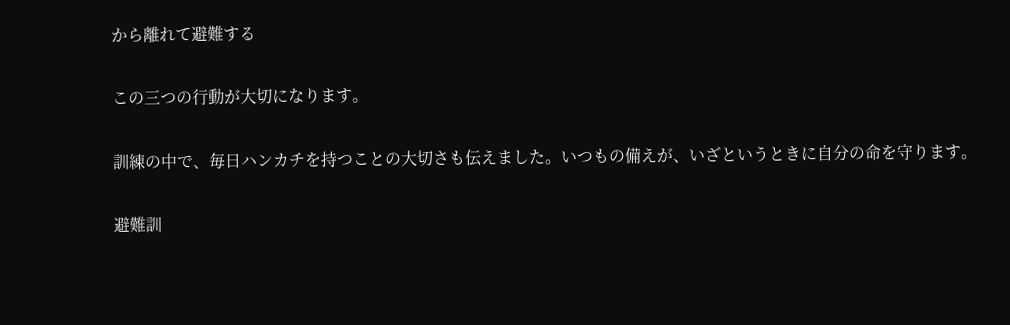から離れて避難する

この三つの行動が大切になります。

訓練の中で、毎日ハンカチを持つことの大切さも伝えました。いつもの備えが、いざというときに自分の命を守ります。

避難訓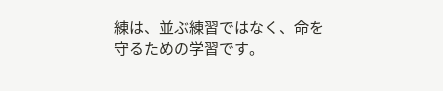練は、並ぶ練習ではなく、命を守るための学習です。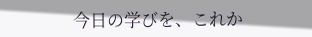今日の学びを、これか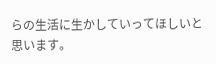らの生活に生かしていってほしいと思います。